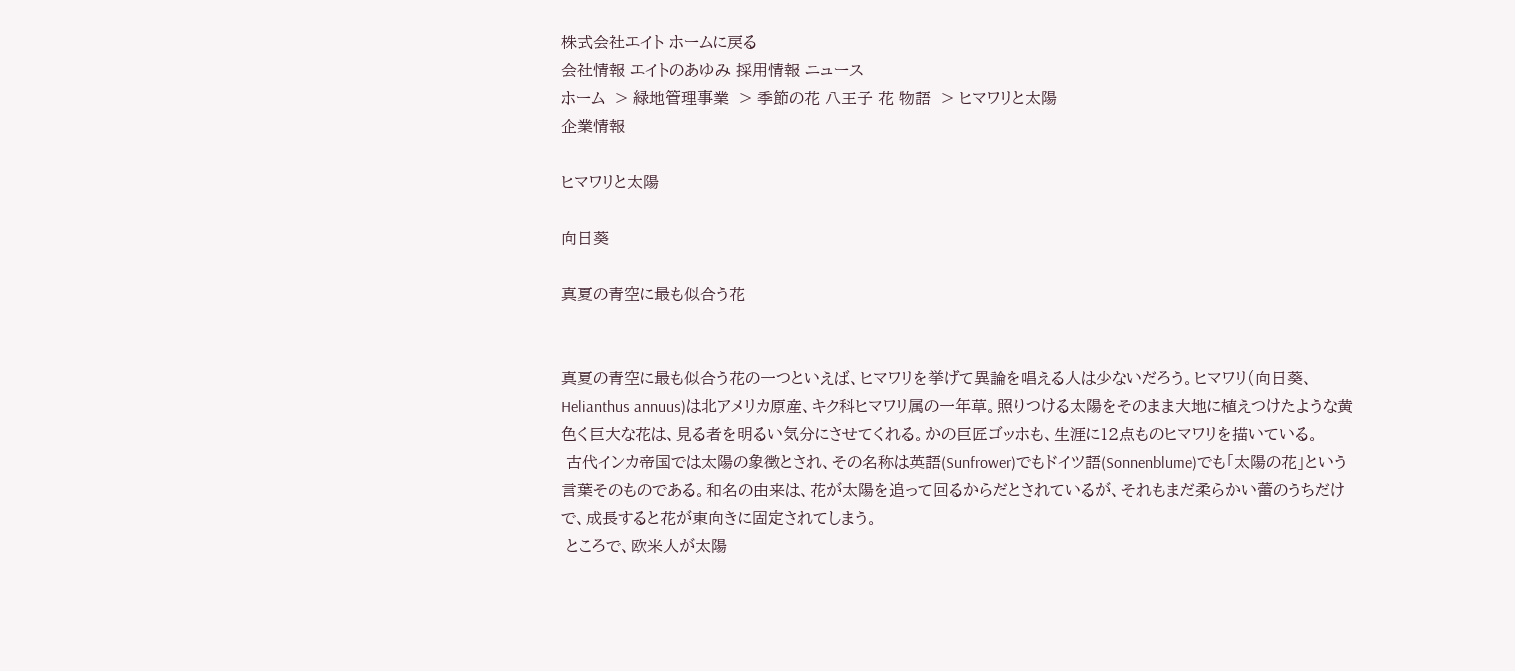株式会社エイト ホームに戻る
会社情報 エイトのあゆみ 採用情報 ニュース
ホーム  > 緑地管理事業  > 季節の花 八王子 花 物語  > ヒマワリと太陽
企業情報

ヒマワリと太陽

向日葵

真夏の青空に最も似合う花


真夏の青空に最も似合う花の一つといえば、ヒマワリを挙げて異論を唱える人は少ないだろう。ヒマワリ(向日葵、Helianthus annuus)は北アメリカ原産、キク科ヒマワリ属の一年草。照りつける太陽をそのまま大地に植えつけたような黄色く巨大な花は、見る者を明るい気分にさせてくれる。かの巨匠ゴッホも、生涯に12点ものヒマワリを描いている。
 古代インカ帝国では太陽の象徴とされ、その名称は英語(Sunfrower)でもドイツ語(Sonnenblume)でも「太陽の花」という言葉そのものである。和名の由来は、花が太陽を追って回るからだとされているが、それもまだ柔らかい蕾のうちだけで、成長すると花が東向きに固定されてしまう。
 ところで、欧米人が太陽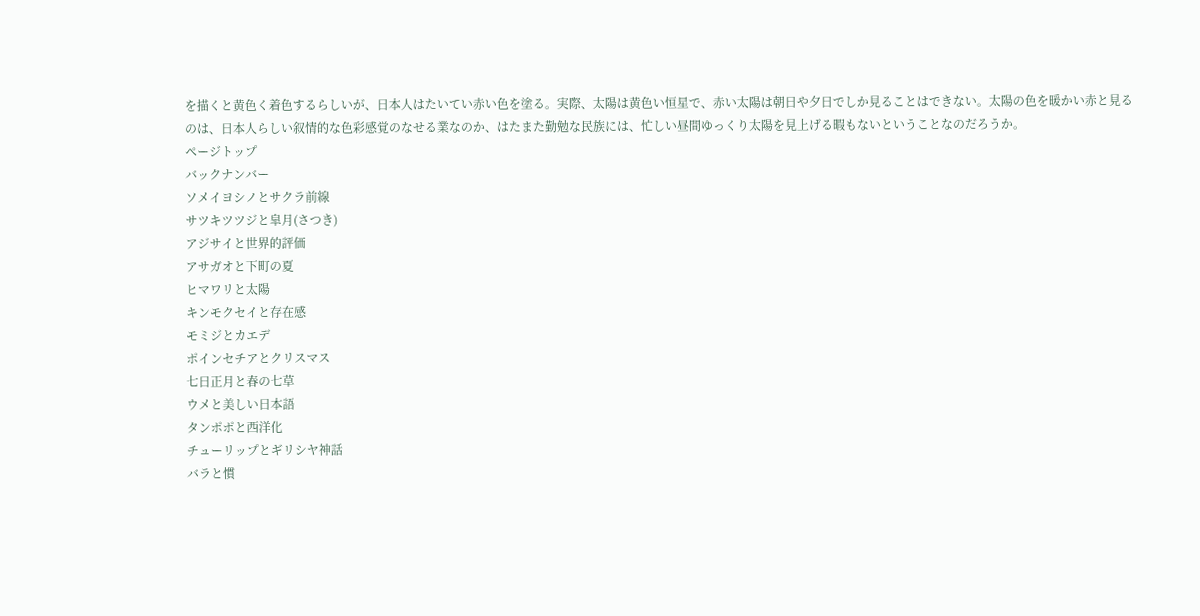を描くと黄色く着色するらしいが、日本人はたいてい赤い色を塗る。実際、太陽は黄色い恒星で、赤い太陽は朝日や夕日でしか見ることはできない。太陽の色を暖かい赤と見るのは、日本人らしい叙情的な色彩感覚のなせる業なのか、はたまた勤勉な民族には、忙しい昼間ゆっくり太陽を見上げる暇もないということなのだろうか。
ページトップ
バックナンバー
ソメイヨシノとサクラ前線
サツキツツジと皐月(さつき)
アジサイと世界的評価
アサガオと下町の夏
ヒマワリと太陽
キンモクセイと存在感
モミジとカエデ
ポインセチアとクリスマス
七日正月と春の七草
ウメと美しい日本語
タンポポと西洋化
チューリップとギリシヤ神話
バラと慣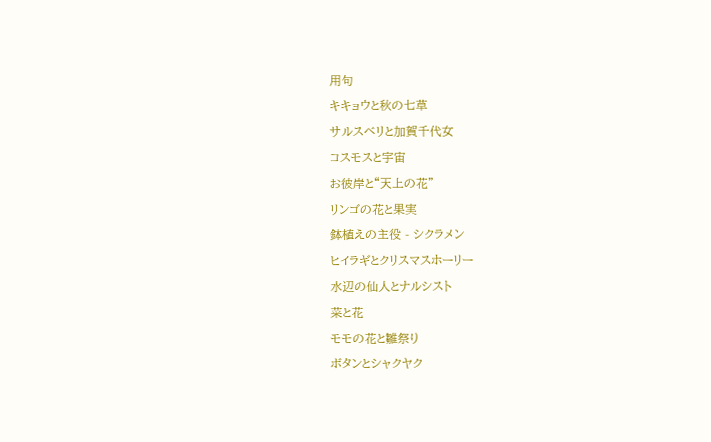用句
キキョウと秋の七草
サルスベリと加賀千代女
コスモスと宇宙
お彼岸と“天上の花”
リンゴの花と果実
鉢植えの主役 - シクラメン
ヒイラギとクリスマスホーリー
水辺の仙人とナルシスト
菜と花
モモの花と雛祭り
ボタンとシャクヤク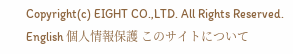Copyright(c) EIGHT CO.,LTD. All Rights Reserved. English 個人情報保護 このサイトについて